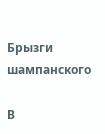Брызги шампанского

В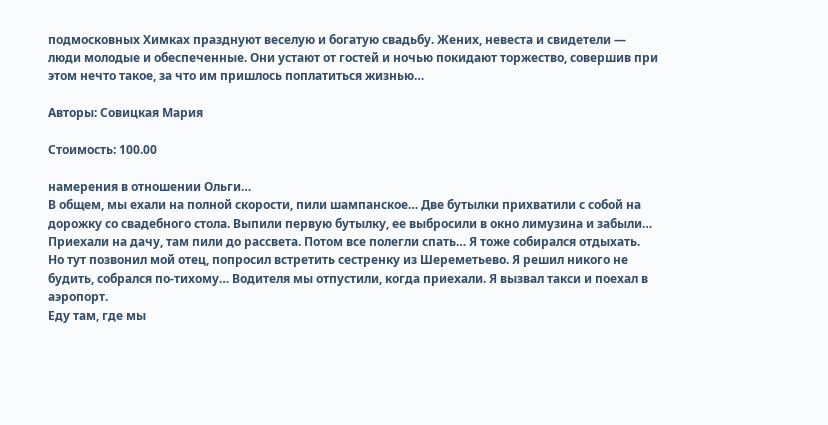подмосковных Химках празднуют веселую и богатую свадьбу. Жених, невеста и свидетели — люди молодые и обеспеченные. Они устают от гостей и ночью покидают торжество, совершив при этом нечто такое, за что им пришлось поплатиться жизнью…

Авторы: Совицкая Мария

Стоимость: 100.00

намерения в отношении Ольги…
В общем, мы ехали на полной скорости, пили шампанское… Две бутылки прихватили с собой на дорожку со свадебного стола. Выпили первую бутылку, ее выбросили в окно лимузина и забыли…
Приехали на дачу, там пили до рассвета. Потом все полегли спать… Я тоже собирался отдыхать. Но тут позвонил мой отец, попросил встретить сестренку из Шереметьево. Я решил никого не будить, собрался по-тихому… Водителя мы отпустили, когда приехали. Я вызвал такси и поехал в аэропорт.
Еду там, где мы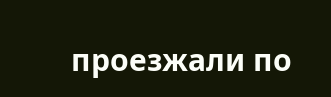проезжали по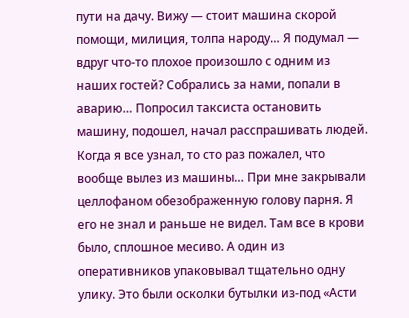пути на дачу. Вижу — стоит машина скорой помощи, милиция, толпа народу… Я подумал — вдруг что-то плохое произошло с одним из наших гостей? Собрались за нами, попали в аварию… Попросил таксиста остановить машину, подошел, начал расспрашивать людей.
Когда я все узнал, то сто раз пожалел, что вообще вылез из машины… При мне закрывали целлофаном обезображенную голову парня. Я его не знал и раньше не видел. Там все в крови было, сплошное месиво. А один из оперативников упаковывал тщательно одну улику. Это были осколки бутылки из-под «Асти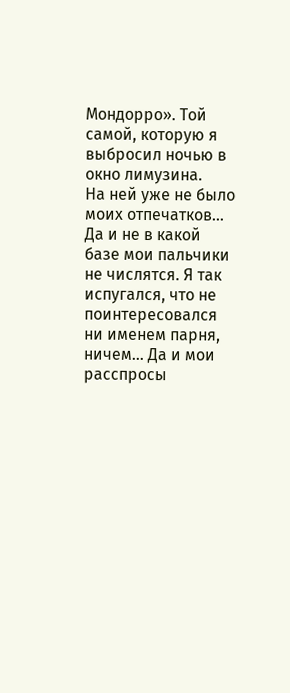Мондорро». Той самой, которую я выбросил ночью в окно лимузина.
На ней уже не было моих отпечатков… Да и не в какой базе мои пальчики не числятся. Я так испугался, что не поинтересовался ни именем парня, ничем… Да и мои расспросы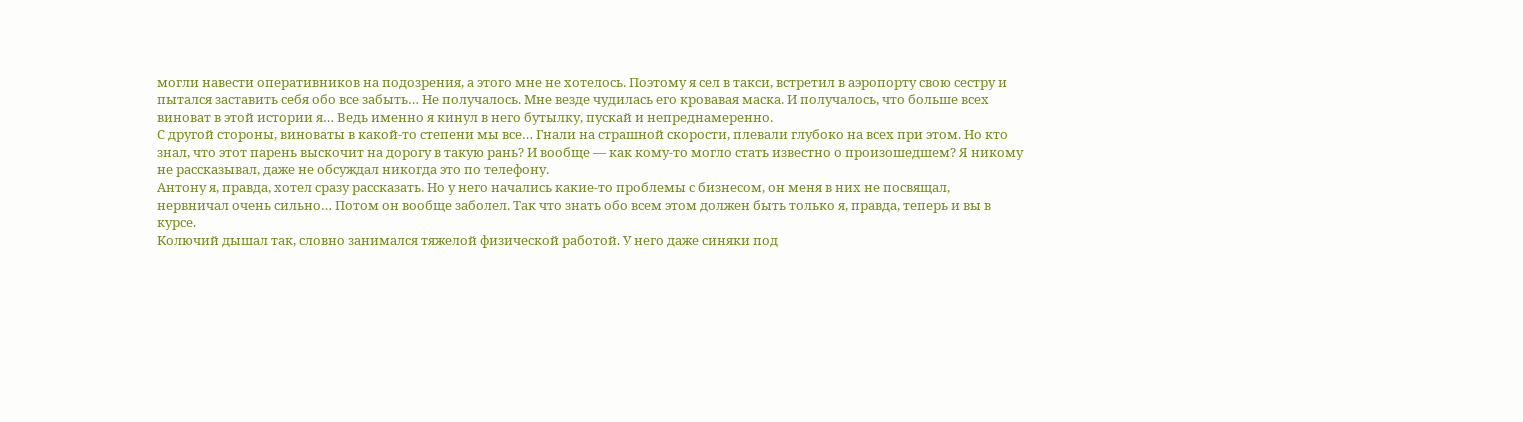могли навести оперативников на подозрения, а этого мне не хотелось. Поэтому я сел в такси, встретил в аэропорту свою сестру и пытался заставить себя обо все забыть… Не получалось. Мне везде чудилась его кровавая маска. И получалось, что больше всех виноват в этой истории я… Ведь именно я кинул в него бутылку, пускай и непреднамеренно.
С другой стороны, виноваты в какой-то степени мы все… Гнали на страшной скорости, плевали глубоко на всех при этом. Но кто знал, что этот парень выскочит на дорогу в такую рань? И вообще — как кому-то могло стать известно о произошедшем? Я никому не рассказывал, даже не обсуждал никогда это по телефону.
Антону я, правда, хотел сразу рассказать. Но у него начались какие-то проблемы с бизнесом, он меня в них не посвящал, нервничал очень сильно… Потом он вообще заболел. Так что знать обо всем этом должен быть только я, правда, теперь и вы в курсе.
Колючий дышал так, словно занимался тяжелой физической работой. У него даже синяки под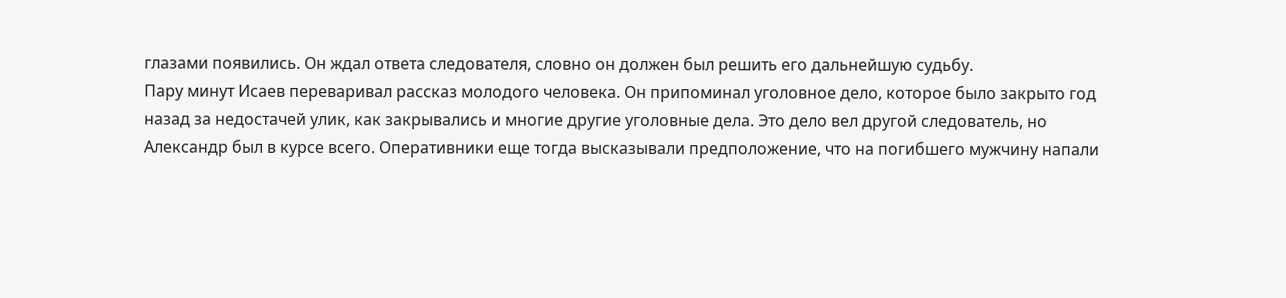глазами появились. Он ждал ответа следователя, словно он должен был решить его дальнейшую судьбу.
Пару минут Исаев переваривал рассказ молодого человека. Он припоминал уголовное дело, которое было закрыто год назад за недостачей улик, как закрывались и многие другие уголовные дела. Это дело вел другой следователь, но Александр был в курсе всего. Оперативники еще тогда высказывали предположение, что на погибшего мужчину напали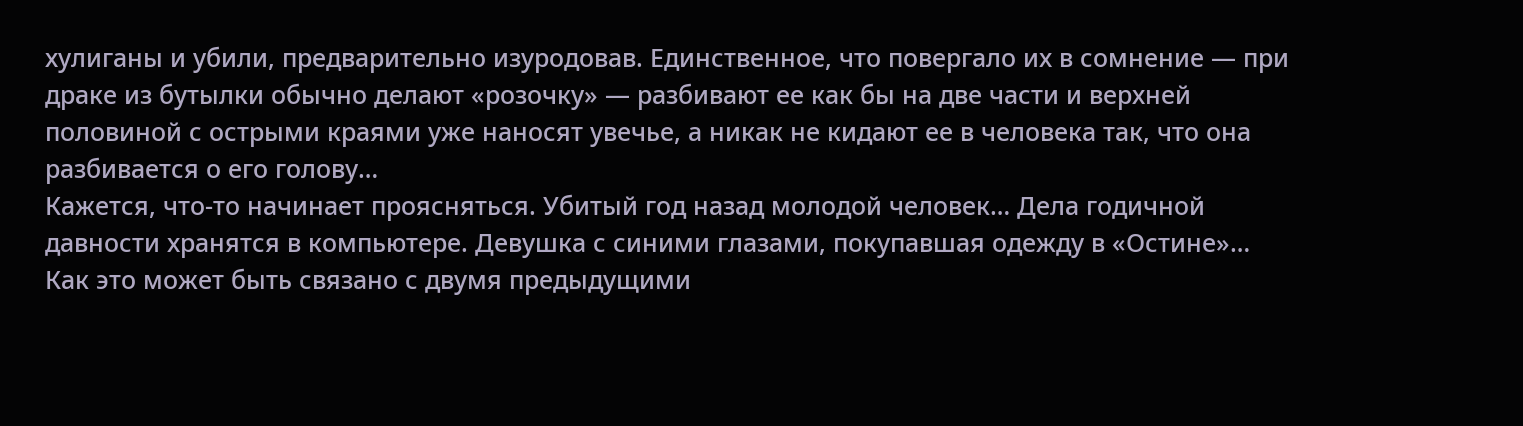хулиганы и убили, предварительно изуродовав. Единственное, что повергало их в сомнение — при драке из бутылки обычно делают «розочку» — разбивают ее как бы на две части и верхней половиной с острыми краями уже наносят увечье, а никак не кидают ее в человека так, что она разбивается о его голову…
Кажется, что-то начинает проясняться. Убитый год назад молодой человек… Дела годичной давности хранятся в компьютере. Девушка с синими глазами, покупавшая одежду в «Остине»… Как это может быть связано с двумя предыдущими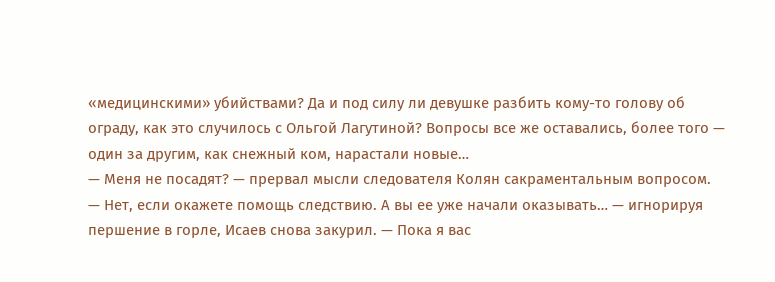«медицинскими» убийствами? Да и под силу ли девушке разбить кому-то голову об ограду, как это случилось с Ольгой Лагутиной? Вопросы все же оставались, более того — один за другим, как снежный ком, нарастали новые…
— Меня не посадят? — прервал мысли следователя Колян сакраментальным вопросом.
— Нет, если окажете помощь следствию. А вы ее уже начали оказывать… — игнорируя першение в горле, Исаев снова закурил. — Пока я вас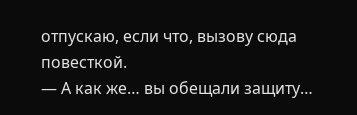отпускаю, если что, вызову сюда повесткой.
— А как же… вы обещали защиту…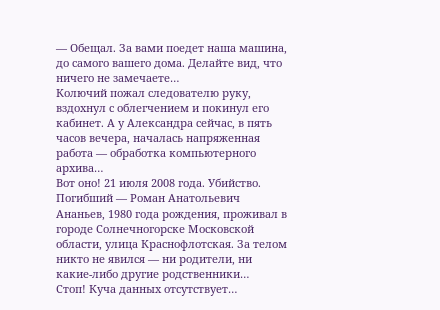— Обещал. За вами поедет наша машина, до самого вашего дома. Делайте вид, что ничего не замечаете…
Колючий пожал следователю руку, вздохнул с облегчением и покинул его кабинет. А у Александра сейчас, в пять часов вечера, началась напряженная работа — обработка компьютерного архива…
Вот оно! 21 июля 2008 года. Убийство. Погибший — Роман Анатольевич Ананьев, 1980 года рождения, проживал в городе Солнечногорске Московской области, улица Краснофлотская. За телом никто не явился — ни родители, ни какие-либо другие родственники…
Стоп! Куча данных отсутствует…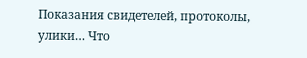Показания свидетелей, протоколы, улики… Что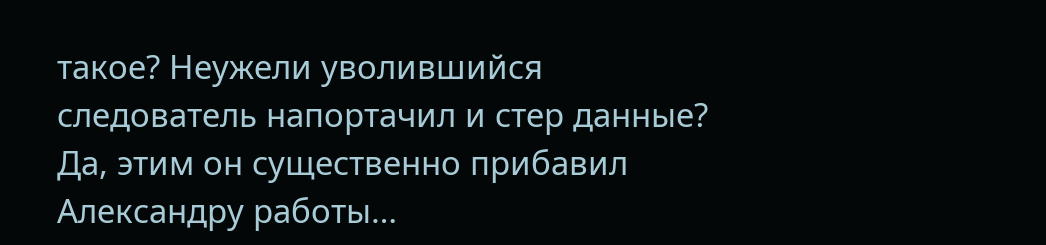такое? Неужели уволившийся следователь напортачил и стер данные? Да, этим он существенно прибавил Александру работы…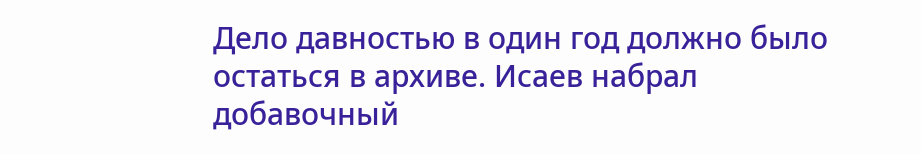Дело давностью в один год должно было остаться в архиве. Исаев набрал добавочный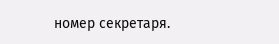номер секретаря.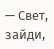— Свет, зайди,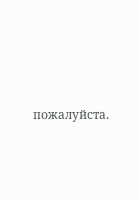пожалуйста.